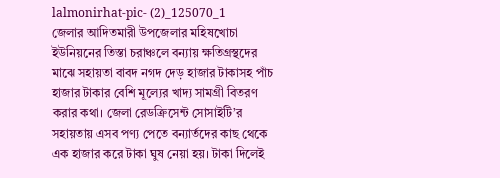lalmonirhat-pic- (2)_125070_1
জেলার আদিতমারী উপজেলার মহিষখোচা ইউনিয়নের তিস্তা চরাঞ্চলে বন্যায় ক্ষতিগ্রস্থদের মাঝে সহায়তা বাবদ নগদ দেড় হাজার টাকাসহ পাঁচ হাজার টাকার বেশি মূল্যের খাদ্য সামগ্রী বিতরণ করার কথা। জেলা রেডক্রিসেন্ট সোসাইটি’র সহায়তায় এসব পণ্য পেতে বন্যার্তদের কাছ থেকে এক হাজার করে টাকা ঘুষ নেয়া হয়। টাকা দিলেই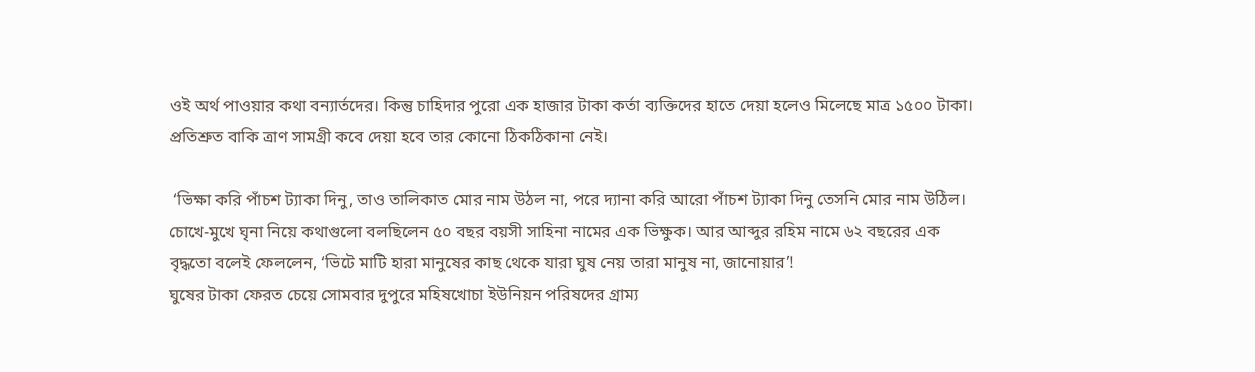ওই অর্থ পাওয়ার কথা বন্যার্তদের। কিন্তু চাহিদার পুরো এক হাজার টাকা কর্তা ব্যক্তিদের হাতে দেয়া হলেও মিলেছে মাত্র ১৫০০ টাকা। প্রতিশ্রুত বাকি ত্রাণ সামগ্রী কবে দেয়া হবে তার কোনো ঠিকঠিকানা নেই।

 ‘ভিক্ষা করি পাঁচশ ট্যাকা দিনু, তাও তালিকাত মোর নাম উঠল না, পরে দ্যানা করি আরো পাঁচশ ট্যাকা দিনু তেসনি মোর নাম উঠিল। চোখে-মুখে ঘৃনা নিয়ে কথাগুলো বলছিলেন ৫০ বছর বয়সী সাহিনা নামের এক ভিক্ষুক। আর আব্দুর রহিম নামে ৬২ বছরের এক বৃদ্ধতো বলেই ফেললেন, ‘ভিটে মাটি হারা মানুষের কাছ থেকে যারা ঘুষ নেয় তারা মানুষ না, জানোয়ার’!
ঘুষের টাকা ফেরত চেয়ে সোমবার দুপুরে মহিষখোচা ইউনিয়ন পরিষদের গ্রাম্য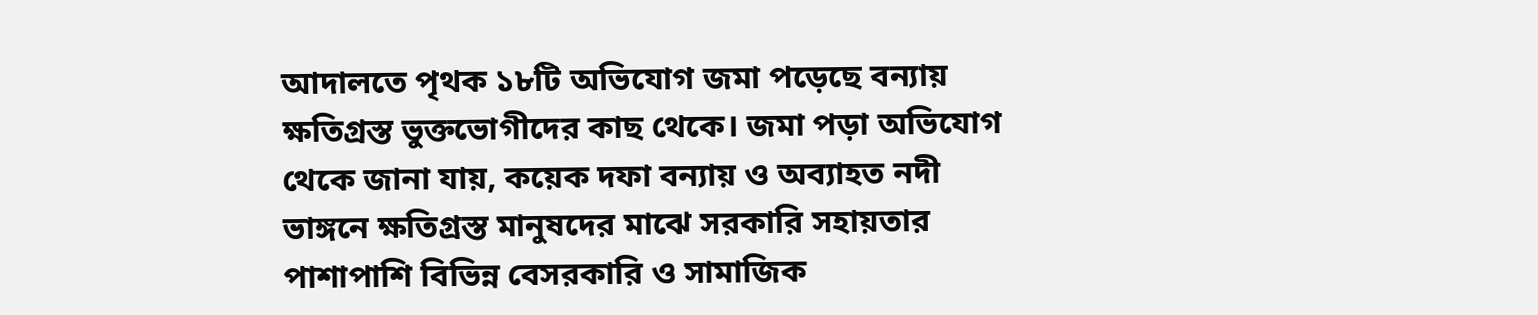আদালতে পৃথক ১৮টি অভিযোগ জমা পড়েছে বন্যায় ক্ষতিগ্রস্ত ভুক্তভোগীদের কাছ থেকে। জমা পড়া অভিযোগ থেকে জানা যায়, কয়েক দফা বন্যায় ও অব্যাহত নদী ভাঙ্গনে ক্ষতিগ্রস্ত মানুষদের মাঝে সরকারি সহায়তার পাশাপাশি বিভিন্ন বেসরকারি ও সামাজিক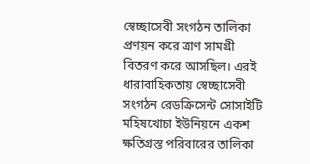স্বেচ্ছাসেবী সংগঠন তালিকা প্রণয়ন করে ত্রাণ সামগ্রী বিতরণ করে আসছিল। এরই ধারাবাহিকতায় স্বেচ্ছাসেবী সংগঠন রেডক্রিসেন্ট সোসাইটি মহিষখোচা ইউনিয়নে একশ ক্ষতিগ্রস্ত পরিবারের তালিকা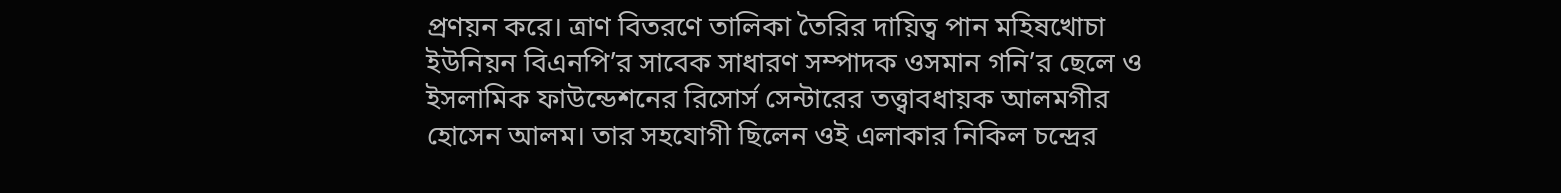প্রণয়ন করে। ত্রাণ বিতরণে তালিকা তৈরির দায়িত্ব পান মহিষখোচা ইউনিয়ন বিএনপি’র সাবেক সাধারণ সম্পাদক ওসমান গনি’র ছেলে ও ইসলামিক ফাউন্ডেশনের রিসোর্স সেন্টারের তত্ত্বাবধায়ক আলমগীর হোসেন আলম। তার সহযোগী ছিলেন ওই এলাকার নিকিল চন্দ্রের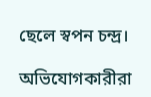ছেলে স্বপন চন্দ্র।

অভিযোগকারীরা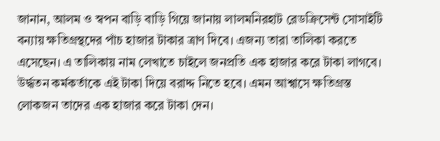জানান, আলম ও স্বপন বাড়ি বাড়ি গিয়ে জানায় লালমনিরহাট রেডক্রিসেন্ট সোসাইটি বন্যায় ক্ষতিগ্রস্থদের পাঁচ হাজার টাকার ত্রাণ দিবে। এজন্য তারা তালিকা করতে এসেছেন। এ তালিকায় নাম লেখাতে চাইলে জনপ্রতি এক হাজার করে টাকা লাগবে। উর্দ্ধতন কর্মকর্তাকে এই টাকা দিয়ে বরাদ্দ নিতে হবে। এমন আশ্বাসে ক্ষতিগ্রস্ত লোকজন তাদের এক হাজার করে টাকা দেন।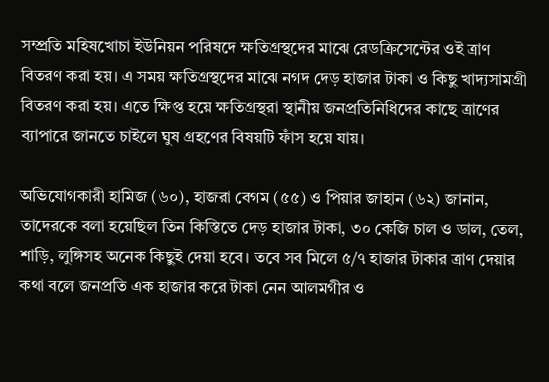সম্প্রতি মহিষখোচা ইউনিয়ন পরিষদে ক্ষতিগ্রস্থদের মাঝে রেডক্রিসেন্টের ওই ত্রাণ বিতরণ করা হয়। এ সময় ক্ষতিগ্রস্থদের মাঝে নগদ দেড় হাজার টাকা ও কিছু খাদ্যসামগ্রী বিতরণ করা হয়। এতে ক্ষিপ্ত হয়ে ক্ষতিগ্রস্থরা স্থানীয় জনপ্রতিনিধিদের কাছে ত্রাণের ব্যাপারে জানতে চাইলে ঘুষ গ্রহণের বিষয়টি ফাঁস হয়ে যায়।

অভিযোগকারী হামিজ (৬০), হাজরা বেগম (৫৫) ও পিয়ার জাহান (৬২) জানান, তাদেরকে বলা হয়েছিল তিন কিস্তিতে দেড় হাজার টাকা, ৩০ কেজি চাল ও ডাল, তেল, শাড়ি, লুঙ্গিসহ অনেক কিছুই দেয়া হবে। তবে সব মিলে ৫/৭ হাজার টাকার ত্রাণ দেয়ার কথা বলে জনপ্রতি এক হাজার করে টাকা নেন আলমগীর ও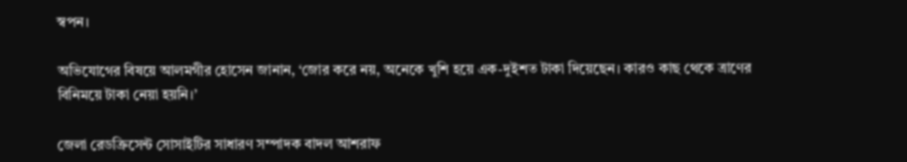স্বপন।

অভিযোগের বিষয়ে আলমগীর হোসেন জানান, ‘জোর করে নয়, অনেকে খুশি হয়ে এক-দুইশত টাকা দিয়েছেন। কারও কাছ থেকে ত্রাণের বিনিময়ে টাকা নেয়া হয়নি।’

জেলা রেডক্রিসেন্ট সোসাইটির সাধারণ সম্পাদক বাদল আশরাফ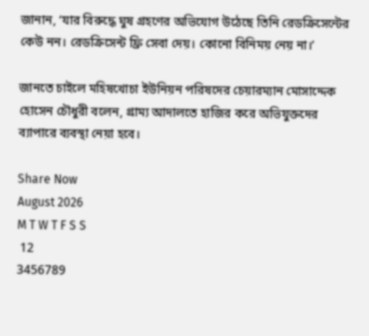জানান, ‘যার বিরুদ্ধে ঘুষ গ্রহণের অভিযোগ উঠেছে তিনি রেডক্রিসেন্টের কেউ নন। রেডক্রিসেন্ট ফ্রি সেবা দেয়। কোনো বিনিময় নেয় না।’

জানতে চাইলে মহিষখোচা ইউনিয়ন পরিষদের চেয়ারম্যান মোসাদ্দেক হোসেন চৌধুরী বলেন, গ্রাম্য আদালতে হাজির করে অভিযুক্তদের ব্যাপারে ব্যবস্থা নেয়া হবে।

Share Now
August 2026
M T W T F S S
 12
3456789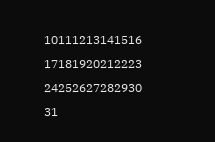10111213141516
17181920212223
24252627282930
31